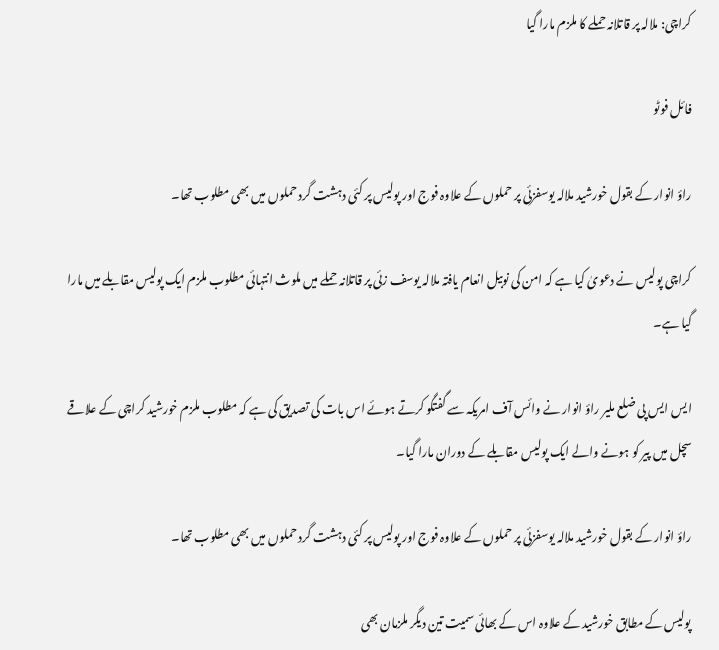کراچی: ملالہ پر قاتلانہ حملے کا ملزم مارا گیا

فائل فوٹو

راؤ انوار کے بقول خورشید ملالہ یوسفزئی پر حملوں کے علاوہ فوج اور پولیس پر کئی دہشت گرد حملوں میں بھی مطلوب تھا۔

کراچی پولیس نے دعویٰ کیا ہے کہ امن کی نوبیل انعام یافتہ ملالہ یوسف زئی پر قاتلانہ حملے میں ملوث انتہائی مطلوب ملزم ایک پولیس مقابلے میں مارا گیا ہے۔

ایس ایس پی ضلع ملیر راؤ انوار نے وائس آف امریکہ سے گفتگو کرتے ہوئے اس بات کی تصدیق کی ہے کہ مطلوب ملزم خورشید کراچی کے علاقے سچل میں پیر کو ہونے والے ایک پولیس مقابلے کے دوران مارا گیا۔

راؤ انوار کے بقول خورشید ملالہ یوسفزئی پر حملوں کے علاوہ فوج اور پولیس پر کئی دہشت گرد حملوں میں بھی مطلوب تھا۔

پولیس کے مطابق خورشید کے علاوہ اس کے بھائی سمیت تین دیگر ملزمان بھی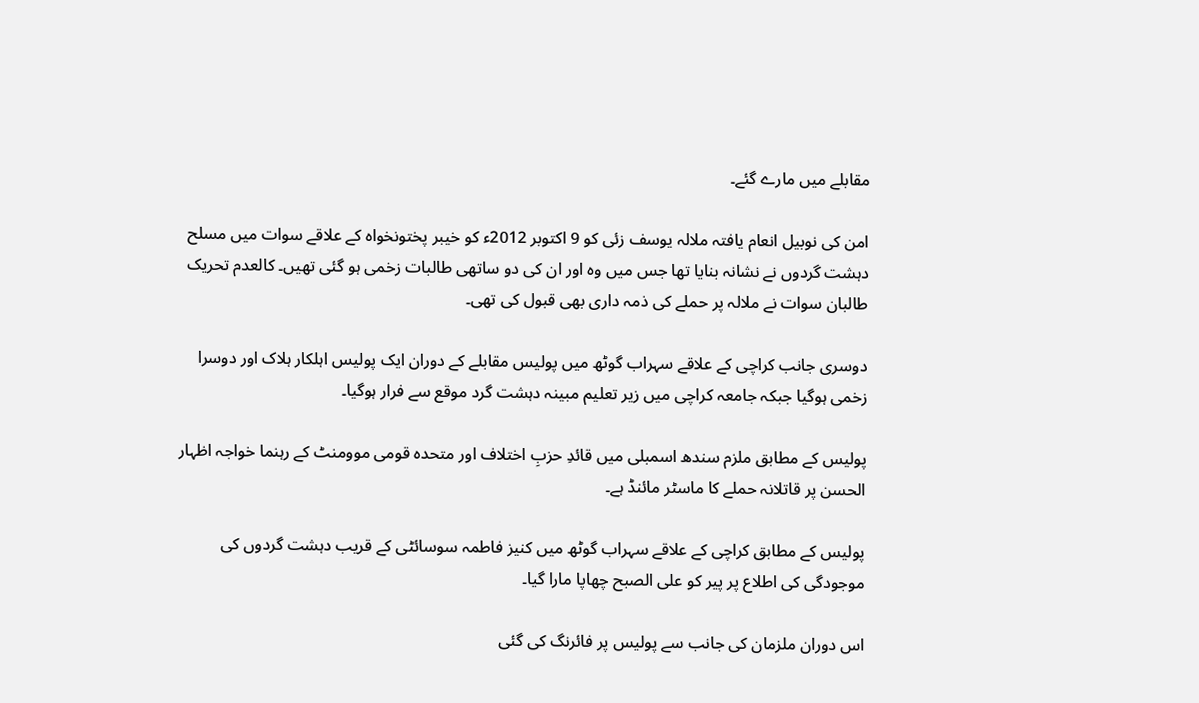مقابلے میں مارے گئے۔

امن کی نوبیل انعام یافتہ ملالہ یوسف زئی کو 9 اکتوبر 2012ء کو خیبر پختونخواہ کے علاقے سوات میں مسلح دہشت گردوں نے نشانہ بنایا تھا جس میں وہ اور ان کی دو ساتھی طالبات زخمی ہو گئی تھیں۔ کالعدم تحریک طالبان سوات نے ملالہ پر حملے کی ذمہ داری بھی قبول کی تھی۔

دوسری جانب کراچی کے علاقے سہراب گوٹھ میں پولیس مقابلے کے دوران ایک پولیس اہلکار ہلاک اور دوسرا زخمی ہوگیا جبکہ جامعہ کراچی میں زیر تعلیم مبینہ دہشت گرد موقع سے فرار ہوگیا۔

پولیس کے مطابق ملزم سندھ اسمبلی میں قائدِ حزبِ اختلاف اور متحدہ قومی موومنٹ کے رہنما خواجہ اظہار الحسن پر قاتلانہ حملے کا ماسٹر مائنڈ ہے۔

پولیس کے مطابق کراچی کے علاقے سہراب گوٹھ میں کنیز فاطمہ سوسائٹی کے قریب دہشت گردوں کی موجودگی کی اطلاع پر پیر کو علی الصبح چھاپا مارا گیا۔

اس دوران ملزمان کی جانب سے پولیس پر فائرنگ کی گئی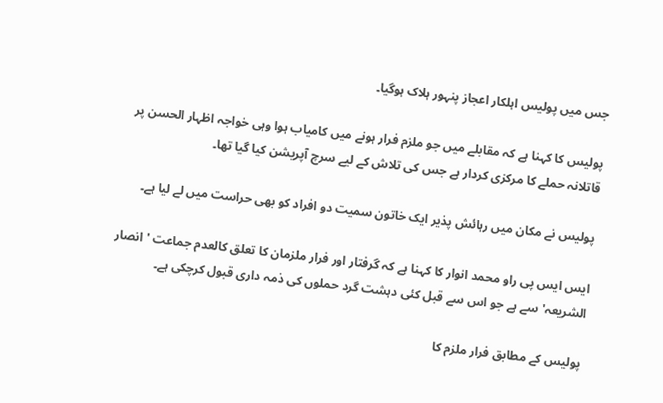جس میں پولیس اہلکار اعجاز پنہور ہلاک ہوگیا۔

پولیس کا کہنا ہے کہ مقابلے میں جو ملزم فرار ہونے میں کامیاب ہوا وہی خواجہ اظہار الحسن پر قاتلانہ حملے کا مرکزی کردار ہے جس کی تلاش کے لیے سرچ آپریشن کیا گیا تھا۔

پولیس نے مکان میں رہائش پذیر ایک خاتون سمیت دو افراد کو بھی حراست میں لے لیا ہے۔

ایس ایس پی راو محمد انوار کا کہنا ہے کہ گرفتار اور فرار ملزمان کا تعلق کالعدم جماعت 'انصار الشریعہ' سے ہے جو اس سے قبل کئی دہشت گرد حملوں کی ذمہ داری قبول کرچکی ہے۔

پولیس کے مطابق فرار ملزم کا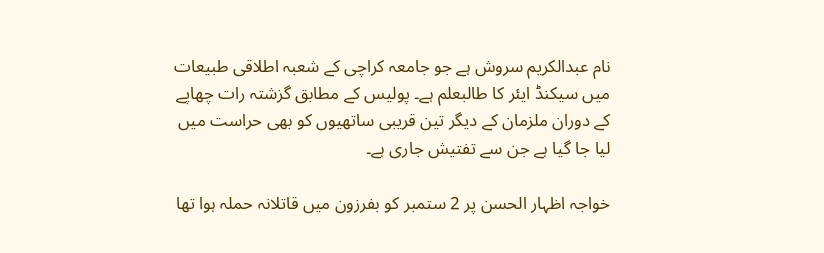نام عبدالکریم سروش ہے جو جامعہ کراچی کے شعبہ اطلاقی طبیعات میں سیکنڈ ایئر کا طالبعلم ہے۔ پولیس کے مطابق گزشتہ رات چھاپے کے دوران ملزمان کے دیگر تین قریبی ساتھیوں کو بھی حراست میں لیا جا گیا ہے جن سے تفتیش جاری ہے۔

خواجہ اظہار الحسن پر 2 ستمبر کو بفرزون میں قاتلانہ حملہ ہوا تھا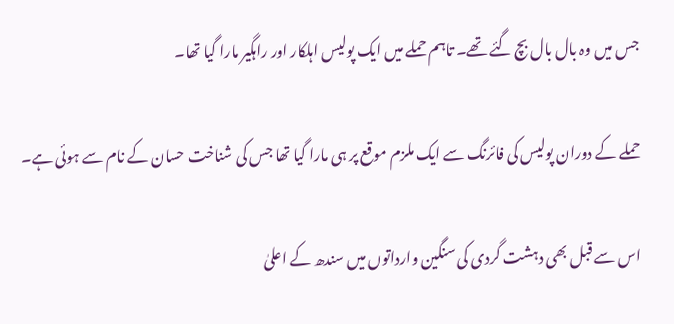جس میں وہ بال بال بچ گئے تھے۔ تاہم حملے میں ایک پولیس اہلکار اور راہگیر مارا گیا تھا۔

حملے کے دوران پولیس کی فائرنگ سے ایک ملزم موقع پر ہی مارا گیا تھا جس کی شناخت حسان کے نام سے ہوئی ہے۔

اس سے قبل بھی دہشت گردی کی سنگین وارداتوں میں سندھ کے اعلیٰ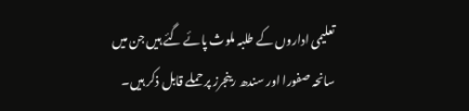تعلیمی اداروں کے طلبہ ملوث پائے گئے ہیں جن میں سانحہ صفورا اور سندھ رینجرز پر حملے قابل ذکر ہیں۔